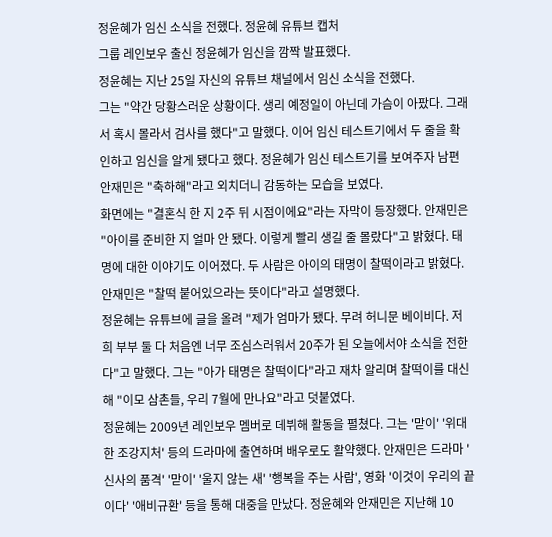정윤혜가 임신 소식을 전했다. 정윤혜 유튜브 캡처
그룹 레인보우 출신 정윤혜가 임신을 깜짝 발표했다.
정윤혜는 지난 25일 자신의 유튜브 채널에서 임신 소식을 전했다.
그는 "약간 당황스러운 상황이다. 생리 예정일이 아닌데 가슴이 아팠다. 그래서 혹시 몰라서 검사를 했다"고 말했다. 이어 임신 테스트기에서 두 줄을 확인하고 임신을 알게 됐다고 했다. 정윤혜가 임신 테스트기를 보여주자 남편 안재민은 "축하해"라고 외치더니 감동하는 모습을 보였다.
화면에는 "결혼식 한 지 2주 뒤 시점이에요"라는 자막이 등장했다. 안재민은 "아이를 준비한 지 얼마 안 됐다. 이렇게 빨리 생길 줄 몰랐다"고 밝혔다. 태명에 대한 이야기도 이어졌다. 두 사람은 아이의 태명이 찰떡이라고 밝혔다. 안재민은 "찰떡 붙어있으라는 뜻이다"라고 설명했다.
정윤혜는 유튜브에 글을 올려 "제가 엄마가 됐다. 무려 허니문 베이비다. 저희 부부 둘 다 처음엔 너무 조심스러워서 20주가 된 오늘에서야 소식을 전한다"고 말했다. 그는 "아가 태명은 찰떡이다"라고 재차 알리며 찰떡이를 대신해 "이모 삼촌들, 우리 7월에 만나요"라고 덧붙였다.
정윤혜는 2009년 레인보우 멤버로 데뷔해 활동을 펼쳤다. 그는 '맏이' '위대한 조강지처' 등의 드라마에 출연하며 배우로도 활약했다. 안재민은 드라마 '신사의 품격' '맏이' '울지 않는 새' '행복을 주는 사람', 영화 '이것이 우리의 끝이다' '애비규환' 등을 통해 대중을 만났다. 정윤혜와 안재민은 지난해 10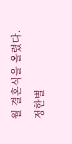월 결혼식을 올렸다.
정한별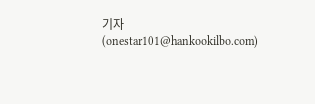기자 (onestar101@hankookilbo.com)